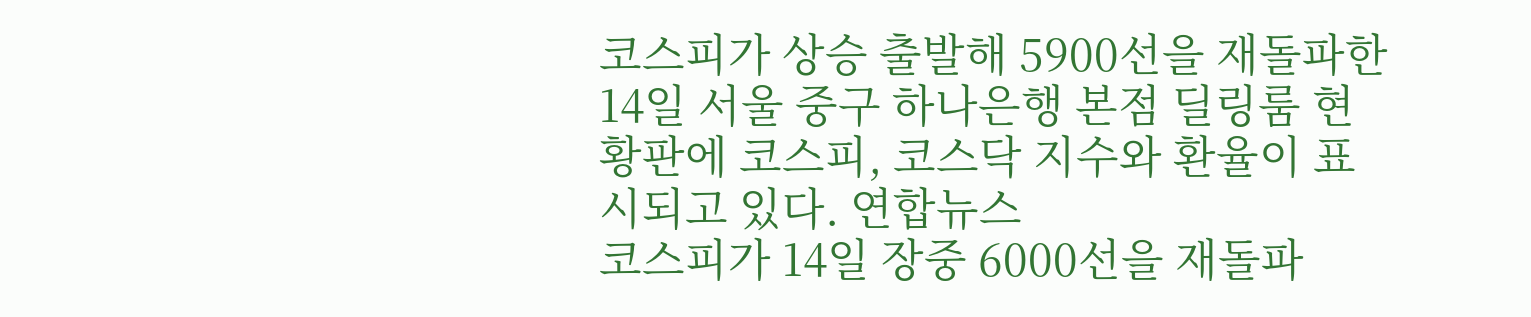코스피가 상승 출발해 5900선을 재돌파한 14일 서울 중구 하나은행 본점 딜링룸 현황판에 코스피, 코스닥 지수와 환율이 표시되고 있다. 연합뉴스
코스피가 14일 장중 6000선을 재돌파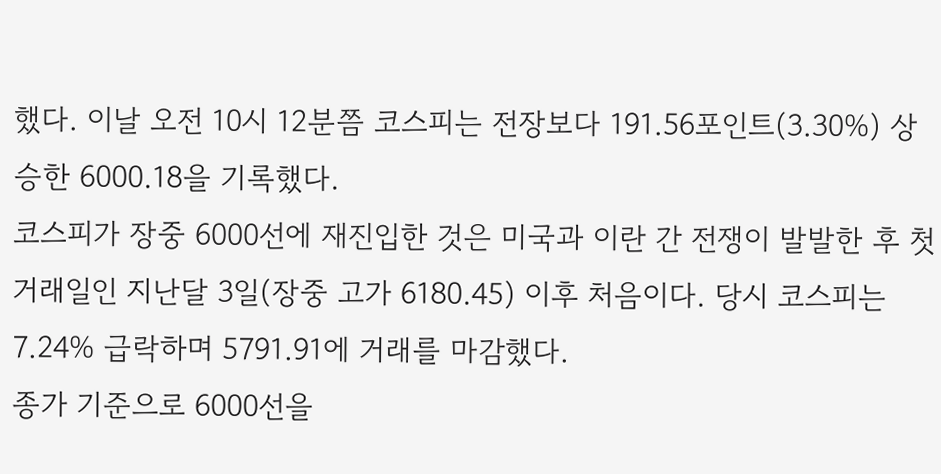했다. 이날 오전 10시 12분쯤 코스피는 전장보다 191.56포인트(3.30%) 상승한 6000.18을 기록했다.
코스피가 장중 6000선에 재진입한 것은 미국과 이란 간 전쟁이 발발한 후 첫 거래일인 지난달 3일(장중 고가 6180.45) 이후 처음이다. 당시 코스피는 7.24% 급락하며 5791.91에 거래를 마감했다.
종가 기준으로 6000선을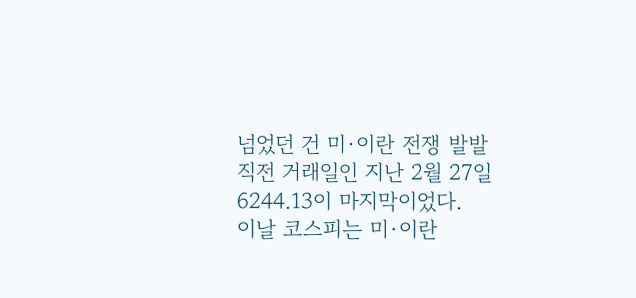넘었던 건 미·이란 전쟁 발발 직전 거래일인 지난 2월 27일 6244.13이 마지막이었다.
이날 코스피는 미·이란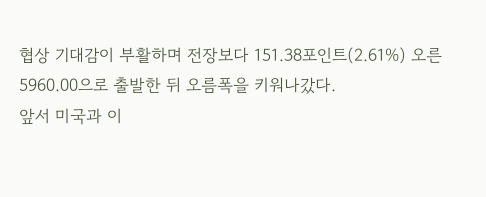협상 기대감이 부활하며 전장보다 151.38포인트(2.61%) 오른 5960.00으로 출발한 뒤 오름폭을 키워나갔다.
앞서 미국과 이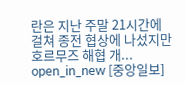란은 지난 주말 21시간에 걸쳐 종전 협상에 나섰지만 호르무즈 해협 개... open_in_new [중앙일보]